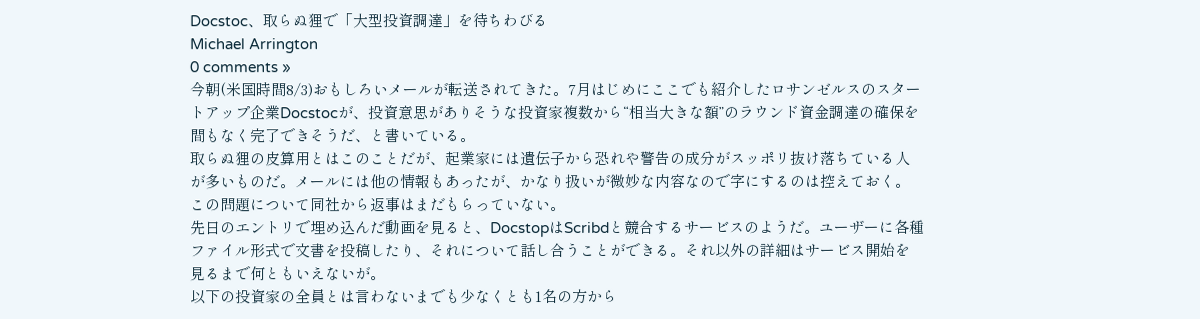Docstoc、取らぬ狸で「大型投資調達」を待ちわびる
Michael Arrington
0 comments »
今朝(米国時間8/3)おもしろいメールが転送されてきた。7月はじめにここでも紹介したロサンゼルスのスタートアップ企業Docstocが、投資意思がありそうな投資家複数から“相当大きな額”のラウンド資金調達の確保を間もなく完了できそうだ、と書いている。
取らぬ狸の皮算用とはこのことだが、起業家には遺伝子から恐れや警告の成分がスッポリ抜け落ちている人が多いものだ。メールには他の情報もあったが、かなり扱いが微妙な内容なので字にするのは控えておく。この問題について同社から返事はまだもらっていない。
先日のエントリで埋め込んだ動画を見ると、DocstopはScribdと競合するサービスのようだ。ユーザーに各種ファイル形式で文書を投稿したり、それについて話し合うことができる。それ以外の詳細はサービス開始を見るまで何ともいえないが。
以下の投資家の全員とは言わないまでも少なくとも1名の方から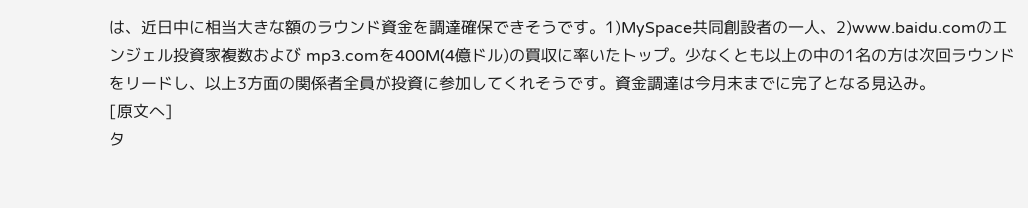は、近日中に相当大きな額のラウンド資金を調達確保できそうです。1)MySpace共同創設者の一人、2)www.baidu.comのエンジェル投資家複数および mp3.comを400M(4億ドル)の買収に率いたトップ。少なくとも以上の中の1名の方は次回ラウンドをリードし、以上3方面の関係者全員が投資に参加してくれそうです。資金調達は今月末までに完了となる見込み。
[原文へ]
タ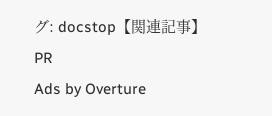グ: docstop【関連記事】
PR
Ads by Overture